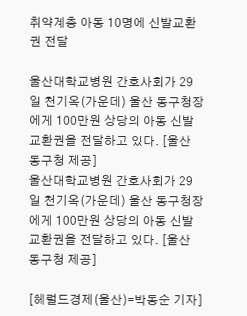취약계층 아동 10명에 신발교환권 전달

울산대학교병원 간호사회가 29일 천기옥(가운데) 울산 동구청장에게 100만원 상당의 아동 신발교환권을 전달하고 있다. [울산 동구청 제공]
울산대학교병원 간호사회가 29일 천기옥(가운데) 울산 동구청장에게 100만원 상당의 아동 신발교환권을 전달하고 있다. [울산 동구청 제공]

[헤럴드경제(울산)=박동순 기자]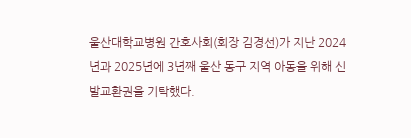울산대학교병원 간호사회(회장 김경선)가 지난 2024년과 2025년에 3년째 울산 동구 지역 아동을 위해 신발교환권을 기탁했다.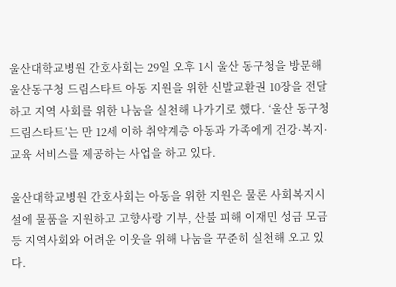울산대학교병원 간호사회는 29일 오후 1시 울산 동구청을 방문해 울산동구청 드림스타트 아동 지원을 위한 신발교환권 10장을 전달하고 지역 사회를 위한 나눔을 실천해 나가기로 했다. ‘울산 동구청 드림스타트’는 만 12세 이하 취약계층 아동과 가족에게 건강·복지·교육 서비스를 제공하는 사업을 하고 있다.

울산대학교병원 간호사회는 아동을 위한 지원은 물론 사회복지시설에 물품을 지원하고 고향사랑 기부, 산불 피해 이재민 성금 모금 등 지역사회와 어려운 이웃을 위해 나눔을 꾸준히 실천해 오고 있다.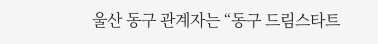울산 동구 관계자는 “동구 드림스타트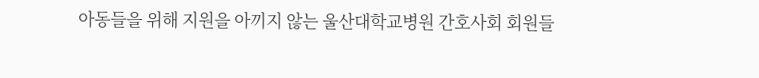아동들을 위해 지원을 아끼지 않는 울산대학교병원 간호사회 회원들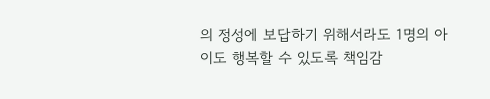의 정성에 보답하기 위해서라도 1명의 아이도 행복할 수 있도록 책임감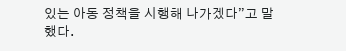있는 아동 정책을 시행해 나가겠다”고 말했다.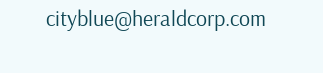cityblue@heraldcorp.com